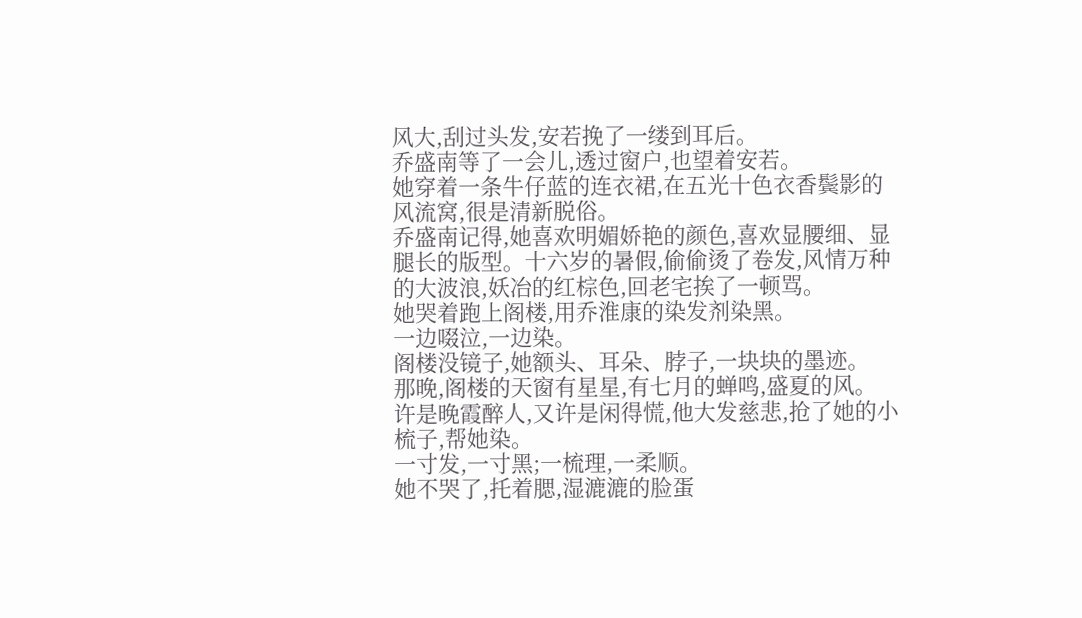风大,刮过头发,安若挽了一缕到耳后。
乔盛南等了一会儿,透过窗户,也望着安若。
她穿着一条牛仔蓝的连衣裙,在五光十色衣香鬓影的风流窝,很是清新脱俗。
乔盛南记得,她喜欢明媚娇艳的颜色,喜欢显腰细、显腿长的版型。十六岁的暑假,偷偷烫了卷发,风情万种的大波浪,妖冶的红棕色,回老宅挨了一顿骂。
她哭着跑上阁楼,用乔淮康的染发剂染黑。
一边啜泣,一边染。
阁楼没镜子,她额头、耳朵、脖子,一块块的墨迹。
那晚,阁楼的天窗有星星,有七月的蝉鸣,盛夏的风。
许是晚霞醉人,又许是闲得慌,他大发慈悲,抢了她的小梳子,帮她染。
一寸发,一寸黑;一梳理,一柔顺。
她不哭了,托着腮,湿漉漉的脸蛋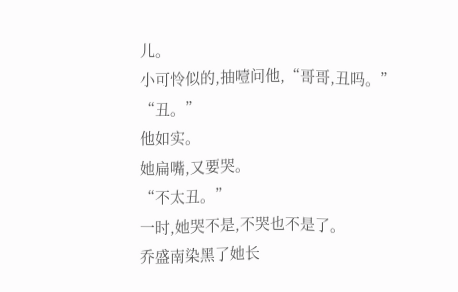儿。
小可怜似的,抽噎问他,“哥哥,丑吗。”
“丑。”
他如实。
她扁嘴,又要哭。
“不太丑。”
一时,她哭不是,不哭也不是了。
乔盛南染黑了她长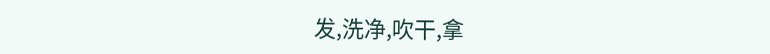发,洗净,吹干,拿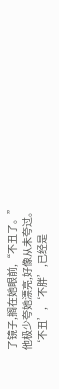了镜子,搁在她眼前,“不丑了。”
他极少夸她漂亮,好像从未夸过。
‘不丑’,‘不胖’,已经是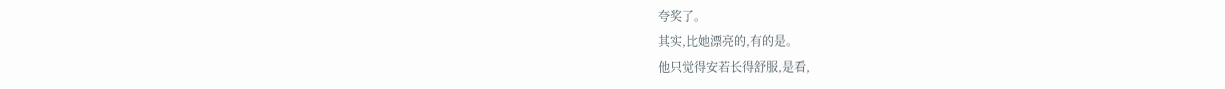夸奖了。
其实,比她漂亮的,有的是。
他只觉得安若长得舒服,是看,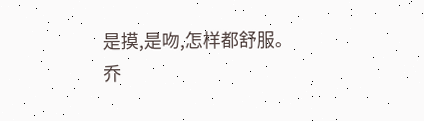是摸,是吻,怎样都舒服。
乔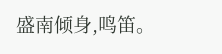盛南倾身,鸣笛。